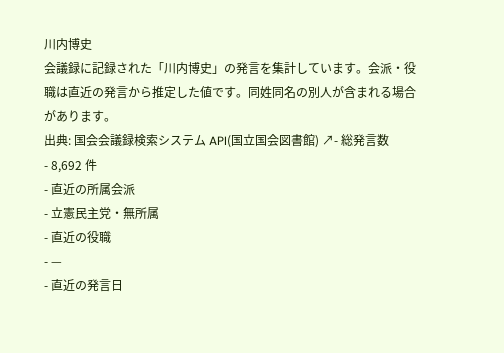川内博史
会議録に記録された「川内博史」の発言を集計しています。会派・役職は直近の発言から推定した値です。同姓同名の別人が含まれる場合があります。
出典: 国会会議録検索システム API(国立国会図書館) ↗- 総発言数
- 8,692 件
- 直近の所属会派
- 立憲民主党・無所属
- 直近の役職
- —
- 直近の発言日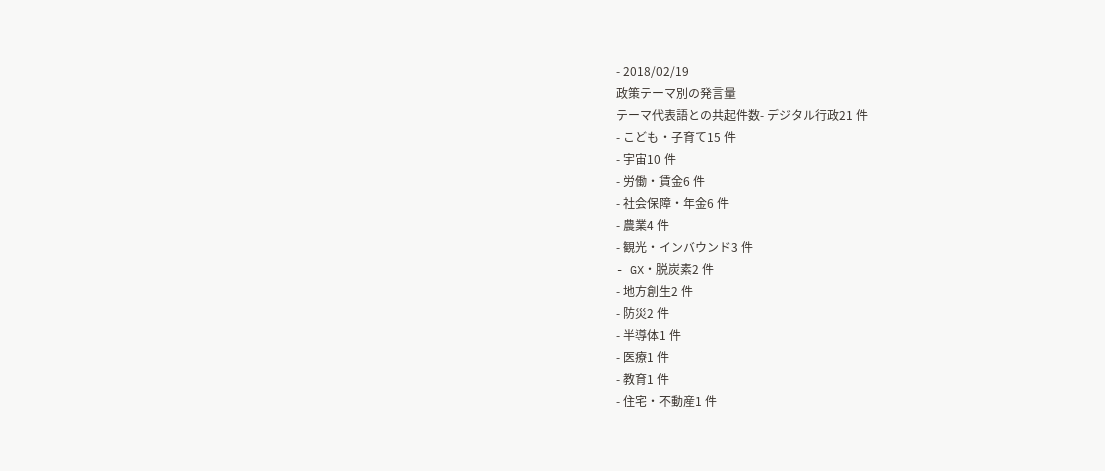- 2018/02/19
政策テーマ別の発言量
テーマ代表語との共起件数- デジタル行政21 件
- こども・子育て15 件
- 宇宙10 件
- 労働・賃金6 件
- 社会保障・年金6 件
- 農業4 件
- 観光・インバウンド3 件
- GX・脱炭素2 件
- 地方創生2 件
- 防災2 件
- 半導体1 件
- 医療1 件
- 教育1 件
- 住宅・不動産1 件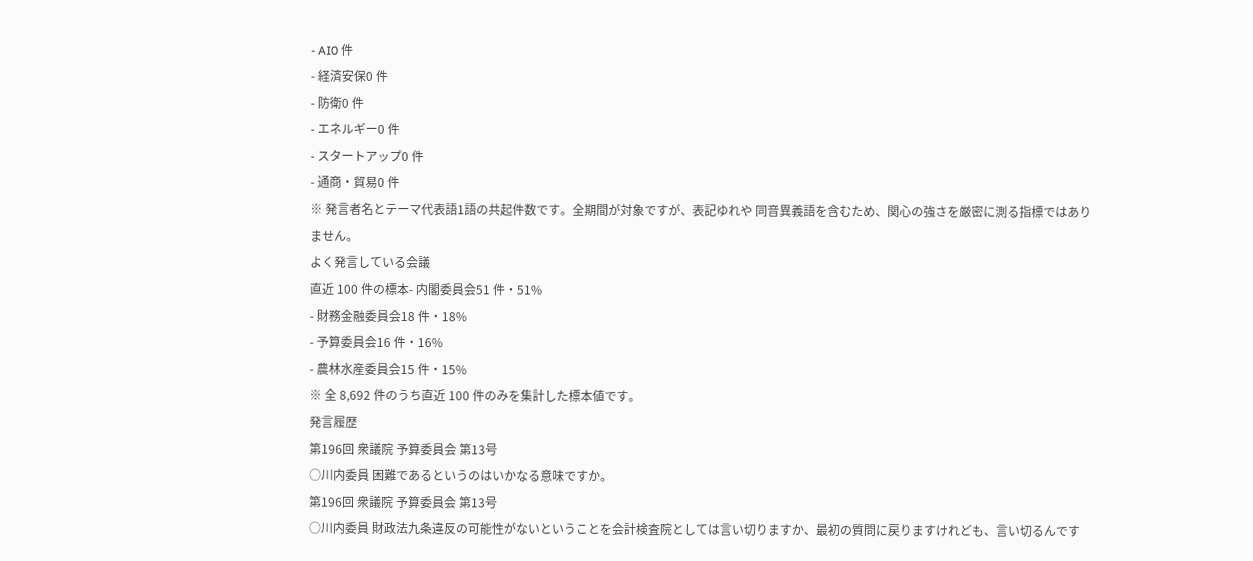- AI0 件
- 経済安保0 件
- 防衛0 件
- エネルギー0 件
- スタートアップ0 件
- 通商・貿易0 件
※ 発言者名とテーマ代表語1語の共起件数です。全期間が対象ですが、表記ゆれや 同音異義語を含むため、関心の強さを厳密に測る指標ではありません。
よく発言している会議
直近 100 件の標本- 内閣委員会51 件・51%
- 財務金融委員会18 件・18%
- 予算委員会16 件・16%
- 農林水産委員会15 件・15%
※ 全 8,692 件のうち直近 100 件のみを集計した標本値です。
発言履歴
第196回 衆議院 予算委員会 第13号
○川内委員 困難であるというのはいかなる意味ですか。
第196回 衆議院 予算委員会 第13号
○川内委員 財政法九条違反の可能性がないということを会計検査院としては言い切りますか、最初の質問に戻りますけれども、言い切るんです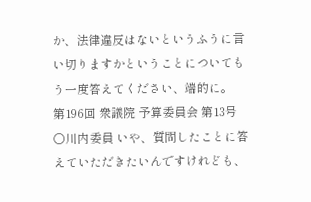か、法律違反はないというふうに言い切りますかということについてもう一度答えてください、端的に。
第196回 衆議院 予算委員会 第13号
○川内委員 いや、質問したことに答えていただきたいんですけれども、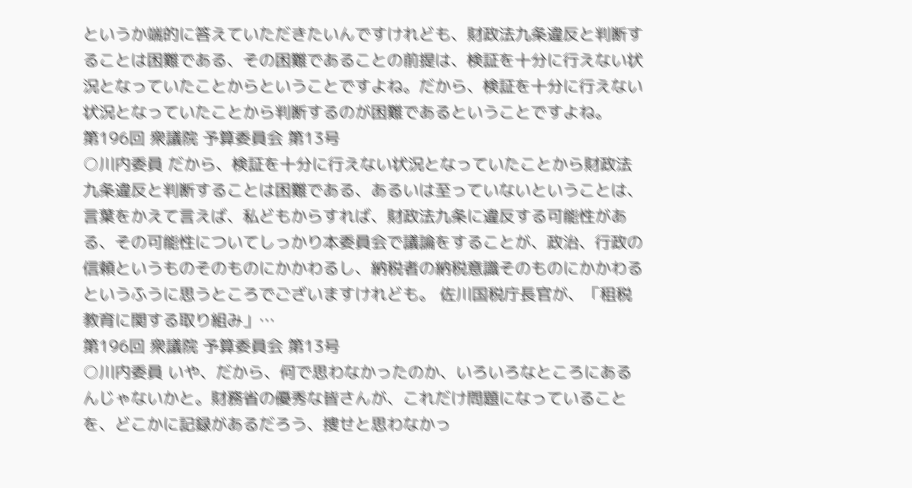というか端的に答えていただきたいんですけれども、財政法九条違反と判断することは困難である、その困難であることの前提は、検証を十分に行えない状況となっていたことからということですよね。だから、検証を十分に行えない状況となっていたことから判断するのが困難であるということですよね。
第196回 衆議院 予算委員会 第13号
○川内委員 だから、検証を十分に行えない状況となっていたことから財政法九条違反と判断することは困難である、あるいは至っていないということは、言葉をかえて言えば、私どもからすれば、財政法九条に違反する可能性がある、その可能性についてしっかり本委員会で議論をすることが、政治、行政の信頼というものそのものにかかわるし、納税者の納税意識そのものにかかわるというふうに思うところでございますけれども。 佐川国税庁長官が、「租税教育に関する取り組み」…
第196回 衆議院 予算委員会 第13号
○川内委員 いや、だから、何で思わなかったのか、いろいろなところにあるんじゃないかと。財務省の優秀な皆さんが、これだけ問題になっていることを、どこかに記録があるだろう、捜せと思わなかっ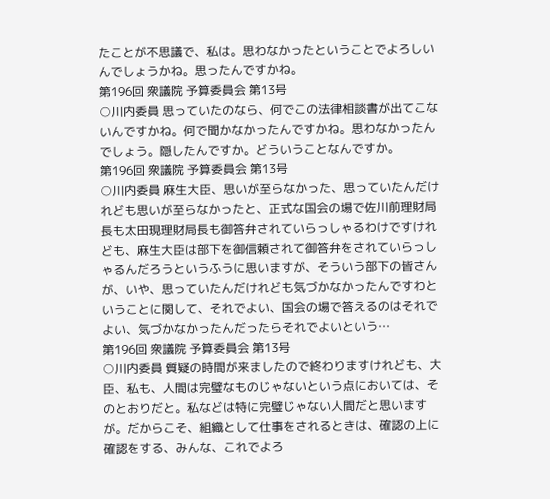たことが不思議で、私は。思わなかったということでよろしいんでしょうかね。思ったんですかね。
第196回 衆議院 予算委員会 第13号
○川内委員 思っていたのなら、何でこの法律相談書が出てこないんですかね。何で聞かなかったんですかね。思わなかったんでしょう。隠したんですか。どういうことなんですか。
第196回 衆議院 予算委員会 第13号
○川内委員 麻生大臣、思いが至らなかった、思っていたんだけれども思いが至らなかったと、正式な国会の場で佐川前理財局長も太田現理財局長も御答弁されていらっしゃるわけですけれども、麻生大臣は部下を御信頼されて御答弁をされていらっしゃるんだろうというふうに思いますが、そういう部下の皆さんが、いや、思っていたんだけれども気づかなかったんですわということに関して、それでよい、国会の場で答えるのはそれでよい、気づかなかったんだったらそれでよいという…
第196回 衆議院 予算委員会 第13号
○川内委員 質疑の時間が来ましたので終わりますけれども、大臣、私も、人間は完璧なものじゃないという点においては、そのとおりだと。私などは特に完璧じゃない人間だと思いますが。だからこそ、組織として仕事をされるときは、確認の上に確認をする、みんな、これでよろ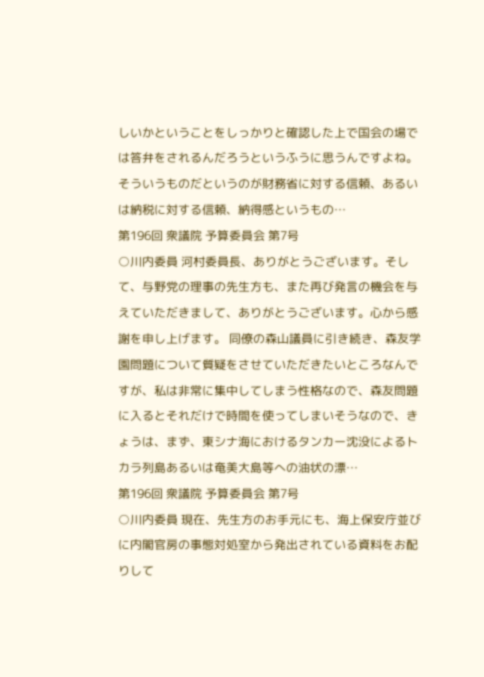しいかということをしっかりと確認した上で国会の場では答弁をされるんだろうというふうに思うんですよね。そういうものだというのが財務省に対する信頼、あるいは納税に対する信頼、納得感というもの…
第196回 衆議院 予算委員会 第7号
○川内委員 河村委員長、ありがとうございます。そして、与野党の理事の先生方も、また再び発言の機会を与えていただきまして、ありがとうございます。心から感謝を申し上げます。 同僚の森山議員に引き続き、森友学園問題について質疑をさせていただきたいところなんですが、私は非常に集中してしまう性格なので、森友問題に入るとそれだけで時間を使ってしまいそうなので、きょうは、まず、東シナ海におけるタンカー沈没によるトカラ列島あるいは奄美大島等への油状の漂…
第196回 衆議院 予算委員会 第7号
○川内委員 現在、先生方のお手元にも、海上保安庁並びに内閣官房の事態対処室から発出されている資料をお配りして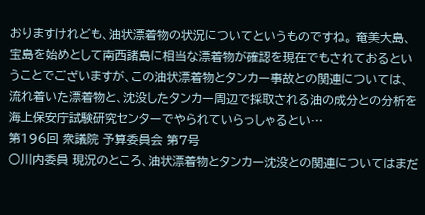おりますけれども、油状漂着物の状況についてというものですね。 奄美大島、宝島を始めとして南西諸島に相当な漂着物が確認を現在でもされておるということでございますが、この油状漂着物とタンカー事故との関連については、流れ着いた漂着物と、沈没したタンカー周辺で採取される油の成分との分析を海上保安庁試験研究センターでやられていらっしゃるとい…
第196回 衆議院 予算委員会 第7号
○川内委員 現況のところ、油状漂着物とタンカー沈没との関連についてはまだ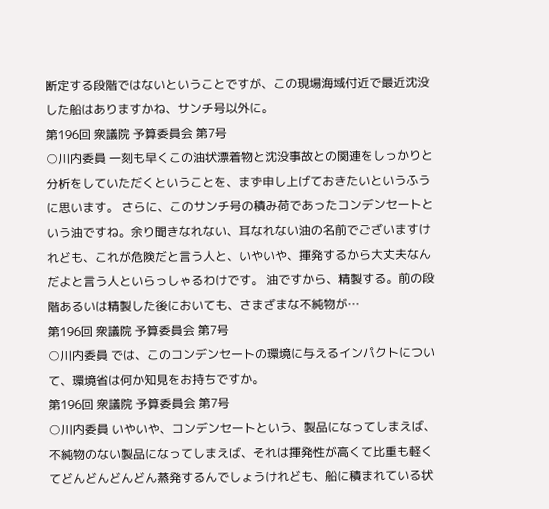断定する段階ではないということですが、この現場海域付近で最近沈没した船はありますかね、サンチ号以外に。
第196回 衆議院 予算委員会 第7号
○川内委員 一刻も早くこの油状漂着物と沈没事故との関連をしっかりと分析をしていただくということを、まず申し上げておきたいというふうに思います。 さらに、このサンチ号の積み荷であったコンデンセートという油ですね。余り聞きなれない、耳なれない油の名前でございますけれども、これが危険だと言う人と、いやいや、揮発するから大丈夫なんだよと言う人といらっしゃるわけです。 油ですから、精製する。前の段階あるいは精製した後においても、さまざまな不純物が…
第196回 衆議院 予算委員会 第7号
○川内委員 では、このコンデンセートの環境に与えるインパクトについて、環境省は何か知見をお持ちですか。
第196回 衆議院 予算委員会 第7号
○川内委員 いやいや、コンデンセートという、製品になってしまえば、不純物のない製品になってしまえば、それは揮発性が高くて比重も軽くてどんどんどんどん蒸発するんでしょうけれども、船に積まれている状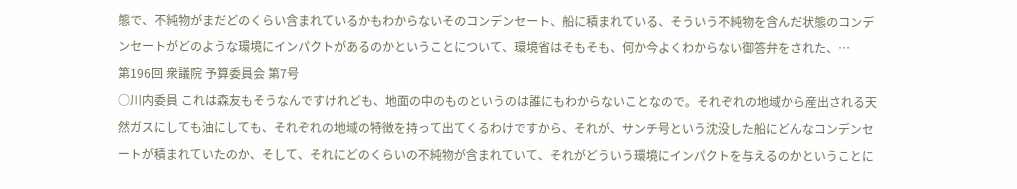態で、不純物がまだどのくらい含まれているかもわからないそのコンデンセート、船に積まれている、そういう不純物を含んだ状態のコンデンセートがどのような環境にインパクトがあるのかということについて、環境省はそもそも、何か今よくわからない御答弁をされた、…
第196回 衆議院 予算委員会 第7号
○川内委員 これは森友もそうなんですけれども、地面の中のものというのは誰にもわからないことなので。それぞれの地域から産出される天然ガスにしても油にしても、それぞれの地域の特徴を持って出てくるわけですから、それが、サンチ号という沈没した船にどんなコンデンセートが積まれていたのか、そして、それにどのくらいの不純物が含まれていて、それがどういう環境にインパクトを与えるのかということに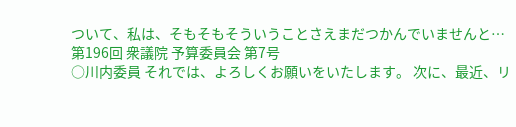ついて、私は、そもそもそういうことさえまだつかんでいませんと…
第196回 衆議院 予算委員会 第7号
○川内委員 それでは、よろしくお願いをいたします。 次に、最近、リ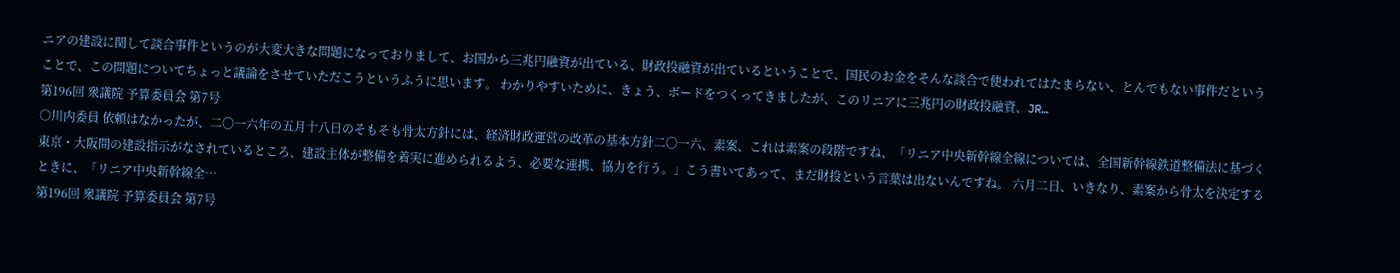ニアの建設に関して談合事件というのが大変大きな問題になっておりまして、お国から三兆円融資が出ている、財政投融資が出ているということで、国民のお金をそんな談合で使われてはたまらない、とんでもない事件だということで、この問題についてちょっと議論をさせていただこうというふうに思います。 わかりやすいために、きょう、ボードをつくってきましたが、このリニアに三兆円の財政投融資、JR…
第196回 衆議院 予算委員会 第7号
○川内委員 依頼はなかったが、二〇一六年の五月十八日のそもそも骨太方針には、経済財政運営の改革の基本方針二〇一六、素案、これは素案の段階ですね、「リニア中央新幹線全線については、全国新幹線鉄道整備法に基づく東京・大阪間の建設指示がなされているところ、建設主体が整備を着実に進められるよう、必要な連携、協力を行う。」こう書いてあって、まだ財投という言葉は出ないんですね。 六月二日、いきなり、素案から骨太を決定するときに、「リニア中央新幹線全…
第196回 衆議院 予算委員会 第7号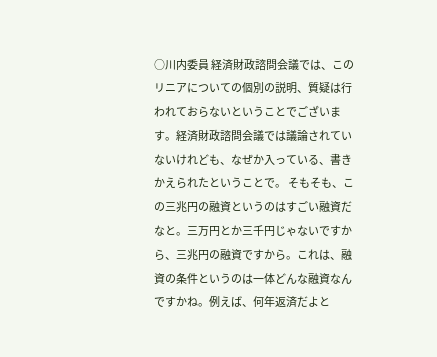○川内委員 経済財政諮問会議では、このリニアについての個別の説明、質疑は行われておらないということでございます。経済財政諮問会議では議論されていないけれども、なぜか入っている、書きかえられたということで。 そもそも、この三兆円の融資というのはすごい融資だなと。三万円とか三千円じゃないですから、三兆円の融資ですから。これは、融資の条件というのは一体どんな融資なんですかね。例えば、何年返済だよと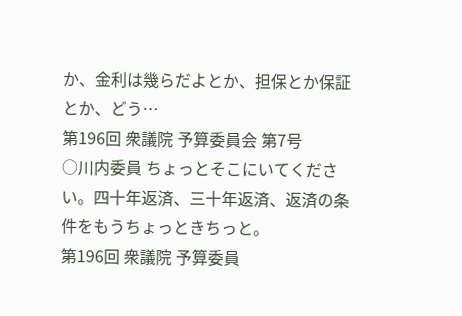か、金利は幾らだよとか、担保とか保証とか、どう…
第196回 衆議院 予算委員会 第7号
○川内委員 ちょっとそこにいてください。四十年返済、三十年返済、返済の条件をもうちょっときちっと。
第196回 衆議院 予算委員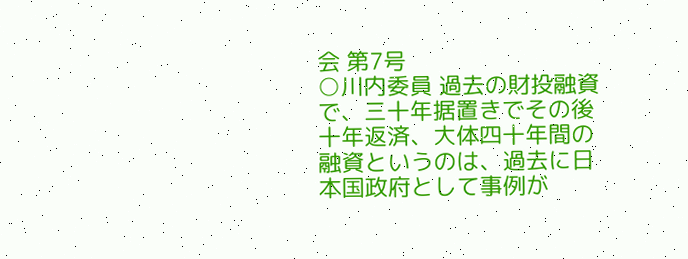会 第7号
○川内委員 過去の財投融資で、三十年据置きでその後十年返済、大体四十年間の融資というのは、過去に日本国政府として事例が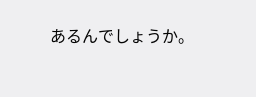あるんでしょうか。